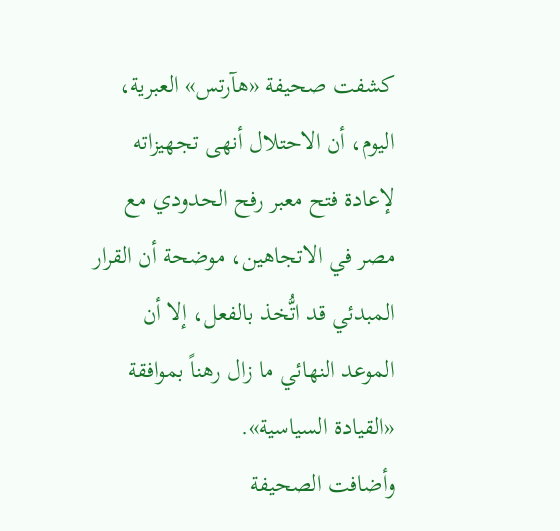كشفت صحيفة «هآرتس» العبرية، اليوم، أن الاحتلال أنهى تجهيزاته لإعادة فتح معبر رفح الحدودي مع مصر في الاتجاهين، موضحة أن القرار المبدئي قد اتُّخذ بالفعل، إلا أن الموعد النهائي ما زال رهناً بموافقة «القيادة السياسية».
وأضافت الصحيفة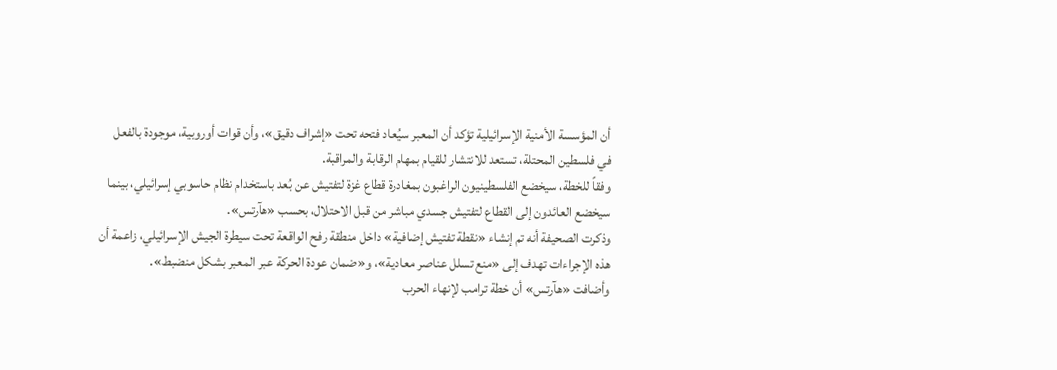أن المؤسسة الأمنية الإسرائيلية تؤكد أن المعبر سيُعاد فتحه تحت «إشراف دقيق»، وأن قوات أوروبية، موجودة بالفعل في فلسطين المحتلة، تستعد للانتشار للقيام بمهام الرقابة والمراقبة.
وفقاً للخطة، سيخضع الفلسطينيون الراغبون بمغادرة قطاع غزة لتفتيش عن بُعد باستخدام نظام حاسوبي إسرائيلي، بينما سيخضع العائدون إلى القطاع لتفتيش جسدي مباشر من قبل الاحتلال، بحسب «هآرتس».
وذكرت الصحيفة أنه تم إنشاء «نقطة تفتيش إضافية» داخل منطقة رفح الواقعة تحت سيطرة الجيش الإسرائيلي، زاعمة أن هذه الإجراءات تهدف إلى «منع تسلل عناصر معادية»، و«ضمان عودة الحركة عبر المعبر بشكل منضبط».
وأضافت «هآرتس» أن خطة ترامب لإنهاء الحرب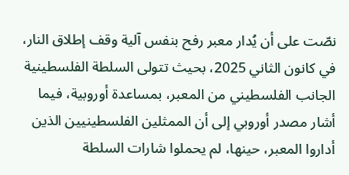نصّت على أن يُدار معبر رفح بنفس آلية وقف إطلاق النار، في كانون الثاني 2025، بحيث تتولى السلطة الفلسطينية الجانب الفلسطيني من المعبر، بمساعدة أوروبية، فيما أشار مصدر أوروبي إلى أن الممثلين الفلسطينيين الذين أداروا المعبر، حينها، لم يحملوا شارات السلطة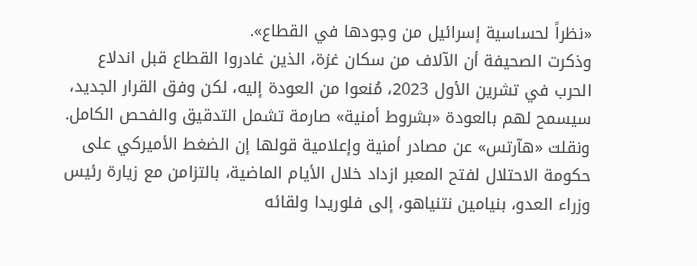«نظراً لحساسية إسرائيل من وجودها في القطاع».
وذكرت الصحيفة أن الآلاف من سكان غزة، الذين غادروا القطاع قبل اندلاع الحرب في تشرين الأول 2023، مُنعوا من العودة إليه، لكن وفق القرار الجديد، سيسمح لهم بالعودة «بشروط أمنية» صارمة تشمل التدقيق والفحص الكامل.
ونقلت «هآرتس» عن مصادر أمنية وإعلامية قولها إن الضغط الأميركي على حكومة الاحتلال لفتح المعبر ازداد خلال الأيام الماضية، بالتزامن مع زيارة رئيس وزراء العدو، بنيامين نتنياهو، إلى فلوريدا ولقائه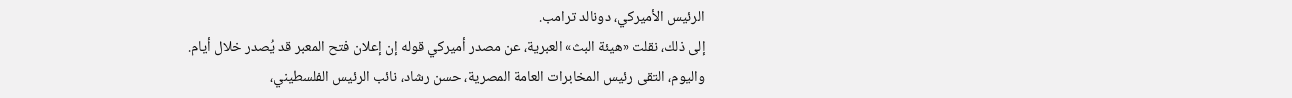الرئيس الأميركي، دونالد ترامب.
إلى ذلك، نقلت «هيئة البث» العبرية، عن مصدر أميركي قوله إن إعلان فتح المعبر قد يُصدر خلال أيام.
واليوم، التقى رئيس المخابرات العامة المصرية، حسن رشاد، نائب الرئيس الفلسطيني،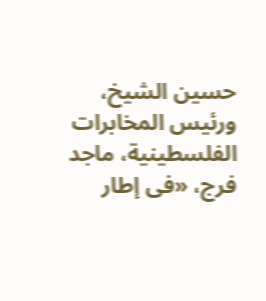حسين الشيخ، ورئيس المخابرات الفلسطينية، ماجد فرج، «فى إطار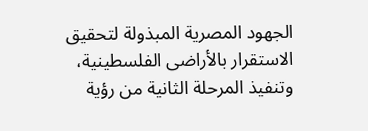الجهود المصرية المبذولة لتحقيق الاستقرار بالأراضى الفلسطينية، وتنفيذ المرحلة الثانية من رؤية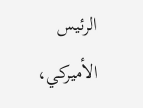الرئيس الأميركي،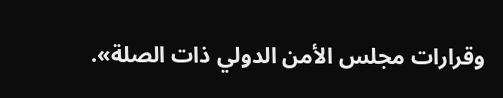وقرارات مجلس الأمن الدولي ذات الصلة».